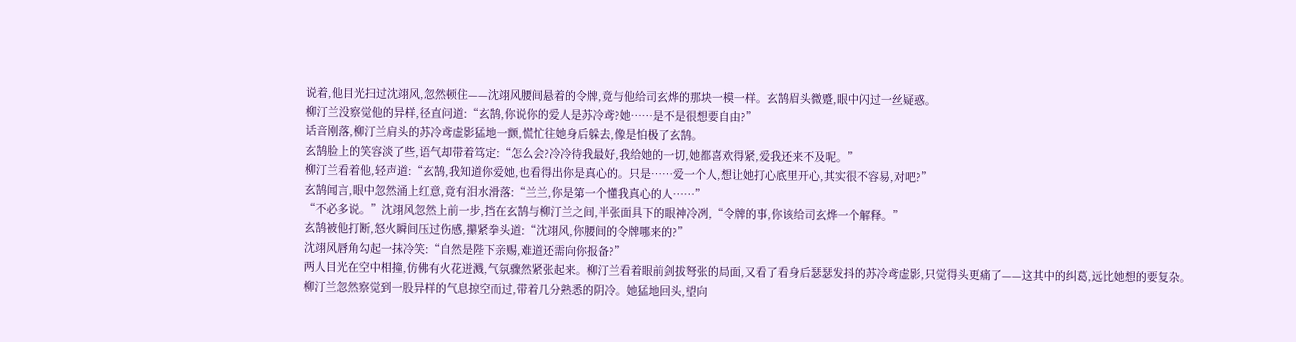说着,他目光扫过沈翊风,忽然顿住——沈翊风腰间悬着的令牌,竟与他给司玄烨的那块一模一样。玄鹄眉头微蹙,眼中闪过一丝疑惑。
柳汀兰没察觉他的异样,径直问道:“玄鹄,你说你的爱人是苏冷鸢?她……是不是很想要自由?”
话音刚落,柳汀兰肩头的苏冷鸢虚影猛地一颤,慌忙往她身后躲去,像是怕极了玄鹄。
玄鹄脸上的笑容淡了些,语气却带着笃定:“怎么会?冷冷待我最好,我给她的一切,她都喜欢得紧,爱我还来不及呢。”
柳汀兰看着他,轻声道:“玄鹄,我知道你爱她,也看得出你是真心的。只是……爱一个人,想让她打心底里开心,其实很不容易,对吧?”
玄鹄闻言,眼中忽然涌上红意,竟有泪水滑落:“兰兰,你是第一个懂我真心的人……”
“不必多说。”沈翊风忽然上前一步,挡在玄鹄与柳汀兰之间,半张面具下的眼神冷冽,“令牌的事,你该给司玄烨一个解释。”
玄鹄被他打断,怒火瞬间压过伤感,攥紧拳头道:“沈翊风,你腰间的令牌哪来的?”
沈翊风唇角勾起一抹冷笑:“自然是陛下亲赐,难道还需向你报备?”
两人目光在空中相撞,仿佛有火花迸溅,气氛骤然紧张起来。柳汀兰看着眼前剑拔弩张的局面,又看了看身后瑟瑟发抖的苏冷鸢虚影,只觉得头更痛了——这其中的纠葛,远比她想的要复杂。
柳汀兰忽然察觉到一股异样的气息掠空而过,带着几分熟悉的阴冷。她猛地回头,望向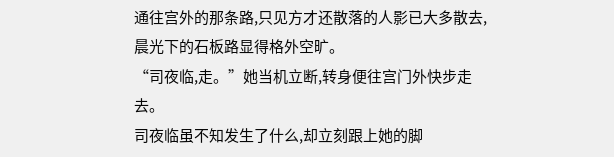通往宫外的那条路,只见方才还散落的人影已大多散去,晨光下的石板路显得格外空旷。
“司夜临,走。”她当机立断,转身便往宫门外快步走去。
司夜临虽不知发生了什么,却立刻跟上她的脚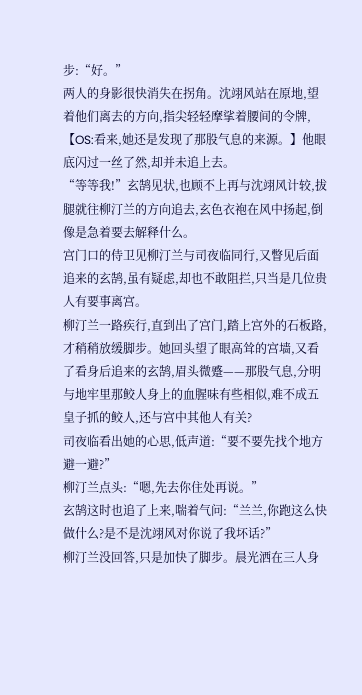步:“好。”
两人的身影很快消失在拐角。沈翊风站在原地,望着他们离去的方向,指尖轻轻摩挲着腰间的令牌,【OS:看来,她还是发现了那股气息的来源。】他眼底闪过一丝了然,却并未追上去。
“等等我!”玄鹄见状,也顾不上再与沈翊风计较,拔腿就往柳汀兰的方向追去,玄色衣袍在风中扬起,倒像是急着要去解释什么。
宫门口的侍卫见柳汀兰与司夜临同行,又瞥见后面追来的玄鹄,虽有疑虑,却也不敢阻拦,只当是几位贵人有要事离宫。
柳汀兰一路疾行,直到出了宫门,踏上宫外的石板路,才稍稍放缓脚步。她回头望了眼高耸的宫墙,又看了看身后追来的玄鹄,眉头微蹙——那股气息,分明与地牢里那鲛人身上的血腥味有些相似,难不成五皇子抓的鲛人,还与宫中其他人有关?
司夜临看出她的心思,低声道:“要不要先找个地方避一避?”
柳汀兰点头:“嗯,先去你住处再说。”
玄鹄这时也追了上来,喘着气问:“兰兰,你跑这么快做什么?是不是沈翊风对你说了我坏话?”
柳汀兰没回答,只是加快了脚步。晨光洒在三人身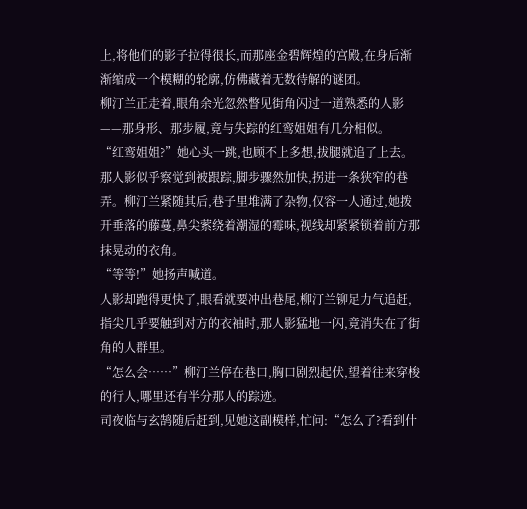上,将他们的影子拉得很长,而那座金碧辉煌的宫殿,在身后渐渐缩成一个模糊的轮廓,仿佛藏着无数待解的谜团。
柳汀兰正走着,眼角余光忽然瞥见街角闪过一道熟悉的人影——那身形、那步履,竟与失踪的红鸾姐姐有几分相似。
“红鸾姐姐?”她心头一跳,也顾不上多想,拔腿就追了上去。
那人影似乎察觉到被跟踪,脚步骤然加快,拐进一条狭窄的巷弄。柳汀兰紧随其后,巷子里堆满了杂物,仅容一人通过,她拨开垂落的藤蔓,鼻尖萦绕着潮湿的霉味,视线却紧紧锁着前方那抹晃动的衣角。
“等等!”她扬声喊道。
人影却跑得更快了,眼看就要冲出巷尾,柳汀兰铆足力气追赶,指尖几乎要触到对方的衣袖时,那人影猛地一闪,竟消失在了街角的人群里。
“怎么会……”柳汀兰停在巷口,胸口剧烈起伏,望着往来穿梭的行人,哪里还有半分那人的踪迹。
司夜临与玄鹄随后赶到,见她这副模样,忙问:“怎么了?看到什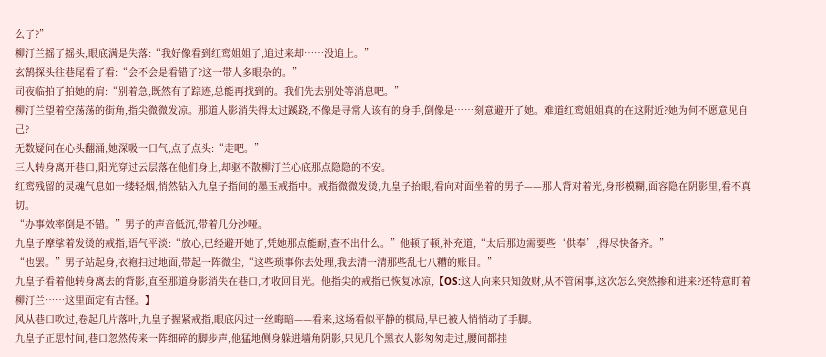么了?”
柳汀兰摇了摇头,眼底满是失落:“我好像看到红鸾姐姐了,追过来却……没追上。”
玄鹄探头往巷尾看了看:“会不会是看错了?这一带人多眼杂的。”
司夜临拍了拍她的肩:“别着急,既然有了踪迹,总能再找到的。我们先去别处等消息吧。”
柳汀兰望着空荡荡的街角,指尖微微发凉。那道人影消失得太过蹊跷,不像是寻常人该有的身手,倒像是……刻意避开了她。难道红鸾姐姐真的在这附近?她为何不愿意见自己?
无数疑问在心头翻涌,她深吸一口气,点了点头:“走吧。”
三人转身离开巷口,阳光穿过云层落在他们身上,却驱不散柳汀兰心底那点隐隐的不安。
红鸾残留的灵魂气息如一缕轻烟,悄然钻入九皇子指间的墨玉戒指中。戒指微微发烫,九皇子抬眼,看向对面坐着的男子——那人背对着光,身形模糊,面容隐在阴影里,看不真切。
“办事效率倒是不错。”男子的声音低沉,带着几分沙哑。
九皇子摩挲着发烫的戒指,语气平淡:“放心,已经避开她了,凭她那点能耐,查不出什么。”他顿了顿,补充道,“太后那边需要些‘供奉’,得尽快备齐。”
“也罢。”男子站起身,衣袍扫过地面,带起一阵微尘,“这些琐事你去处理,我去清一清那些乱七八糟的账目。”
九皇子看着他转身离去的背影,直至那道身影消失在巷口,才收回目光。他指尖的戒指已恢复冰凉,【OS:这人向来只知敛财,从不管闲事,这次怎么突然掺和进来?还特意盯着柳汀兰……这里面定有古怪。】
风从巷口吹过,卷起几片落叶,九皇子握紧戒指,眼底闪过一丝晦暗——看来,这场看似平静的棋局,早已被人悄悄动了手脚。
九皇子正思忖间,巷口忽然传来一阵细碎的脚步声,他猛地侧身躲进墙角阴影,只见几个黑衣人影匆匆走过,腰间都挂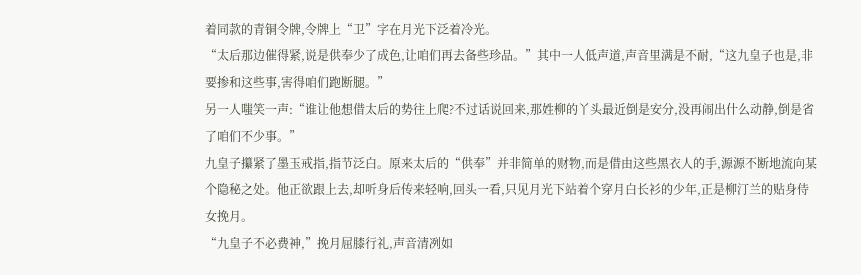着同款的青铜令牌,令牌上“卫”字在月光下泛着冷光。
“太后那边催得紧,说是供奉少了成色,让咱们再去备些珍品。”其中一人低声道,声音里满是不耐,“这九皇子也是,非要掺和这些事,害得咱们跑断腿。”
另一人嗤笑一声:“谁让他想借太后的势往上爬?不过话说回来,那姓柳的丫头最近倒是安分,没再闹出什么动静,倒是省了咱们不少事。”
九皇子攥紧了墨玉戒指,指节泛白。原来太后的“供奉”并非简单的财物,而是借由这些黑衣人的手,源源不断地流向某个隐秘之处。他正欲跟上去,却听身后传来轻响,回头一看,只见月光下站着个穿月白长衫的少年,正是柳汀兰的贴身侍女挽月。
“九皇子不必费神,”挽月屈膝行礼,声音清冽如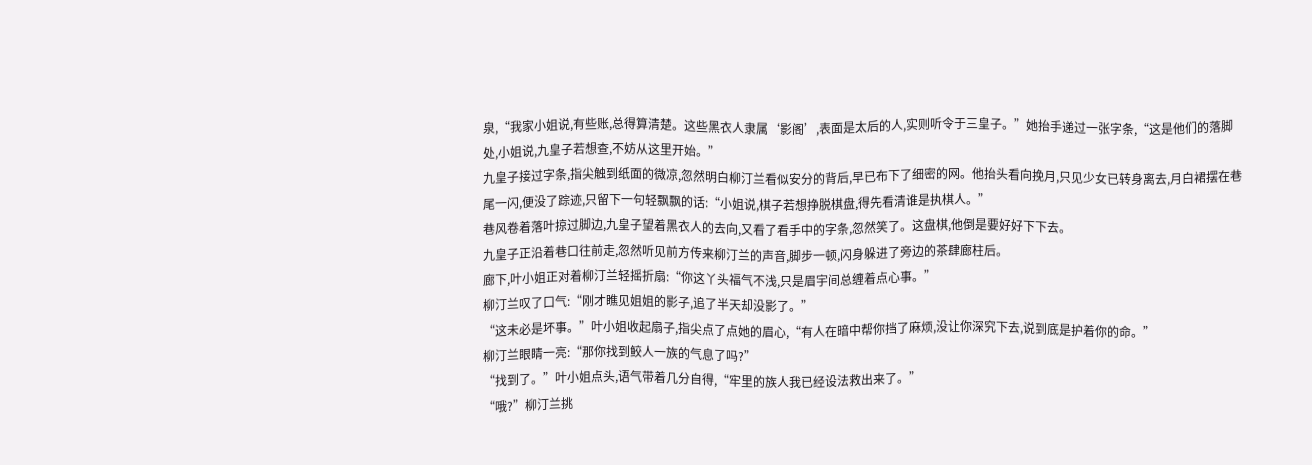泉,“我家小姐说,有些账,总得算清楚。这些黑衣人隶属‘影阁’,表面是太后的人,实则听令于三皇子。”她抬手递过一张字条,“这是他们的落脚处,小姐说,九皇子若想查,不妨从这里开始。”
九皇子接过字条,指尖触到纸面的微凉,忽然明白柳汀兰看似安分的背后,早已布下了细密的网。他抬头看向挽月,只见少女已转身离去,月白裙摆在巷尾一闪,便没了踪迹,只留下一句轻飘飘的话:“小姐说,棋子若想挣脱棋盘,得先看清谁是执棋人。”
巷风卷着落叶掠过脚边,九皇子望着黑衣人的去向,又看了看手中的字条,忽然笑了。这盘棋,他倒是要好好下下去。
九皇子正沿着巷口往前走,忽然听见前方传来柳汀兰的声音,脚步一顿,闪身躲进了旁边的茶肆廊柱后。
廊下,叶小姐正对着柳汀兰轻摇折扇:“你这丫头福气不浅,只是眉宇间总缠着点心事。”
柳汀兰叹了口气:“刚才瞧见姐姐的影子,追了半天却没影了。”
“这未必是坏事。”叶小姐收起扇子,指尖点了点她的眉心,“有人在暗中帮你挡了麻烦,没让你深究下去,说到底是护着你的命。”
柳汀兰眼睛一亮:“那你找到鲛人一族的气息了吗?”
“找到了。”叶小姐点头,语气带着几分自得,“牢里的族人我已经设法救出来了。”
“哦?”柳汀兰挑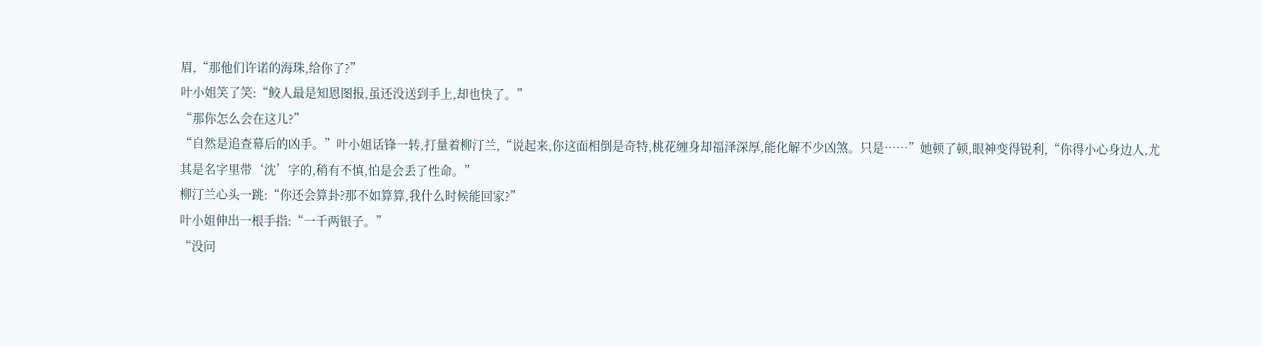眉,“那他们许诺的海珠,给你了?”
叶小姐笑了笑:“鲛人最是知恩图报,虽还没送到手上,却也快了。”
“那你怎么会在这儿?”
“自然是追查幕后的凶手。”叶小姐话锋一转,打量着柳汀兰,“说起来,你这面相倒是奇特,桃花缠身却福泽深厚,能化解不少凶煞。只是……”她顿了顿,眼神变得锐利,“你得小心身边人,尤其是名字里带‘沈’字的,稍有不慎,怕是会丢了性命。”
柳汀兰心头一跳:“你还会算卦?那不如算算,我什么时候能回家?”
叶小姐伸出一根手指:“一千两银子。”
“没问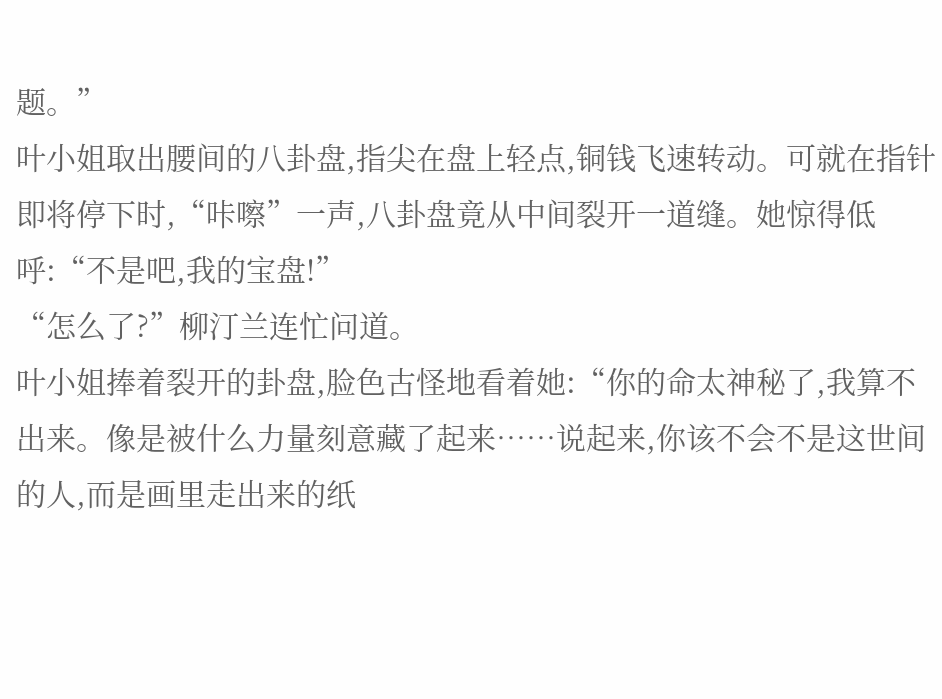题。”
叶小姐取出腰间的八卦盘,指尖在盘上轻点,铜钱飞速转动。可就在指针即将停下时,“咔嚓”一声,八卦盘竟从中间裂开一道缝。她惊得低呼:“不是吧,我的宝盘!”
“怎么了?”柳汀兰连忙问道。
叶小姐捧着裂开的卦盘,脸色古怪地看着她:“你的命太神秘了,我算不出来。像是被什么力量刻意藏了起来……说起来,你该不会不是这世间的人,而是画里走出来的纸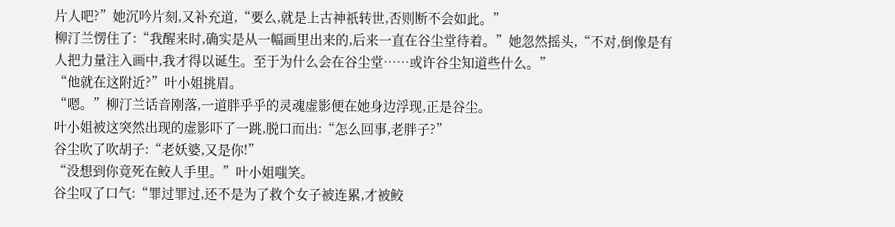片人吧?”她沉吟片刻,又补充道,“要么,就是上古神祇转世,否则断不会如此。”
柳汀兰愣住了:“我醒来时,确实是从一幅画里出来的,后来一直在谷尘堂待着。”她忽然摇头,“不对,倒像是有人把力量注入画中,我才得以诞生。至于为什么会在谷尘堂……或许谷尘知道些什么。”
“他就在这附近?”叶小姐挑眉。
“嗯。”柳汀兰话音刚落,一道胖乎乎的灵魂虚影便在她身边浮现,正是谷尘。
叶小姐被这突然出现的虚影吓了一跳,脱口而出:“怎么回事,老胖子?”
谷尘吹了吹胡子:“老妖婆,又是你!”
“没想到你竟死在鲛人手里。”叶小姐嗤笑。
谷尘叹了口气:“罪过罪过,还不是为了救个女子被连累,才被鲛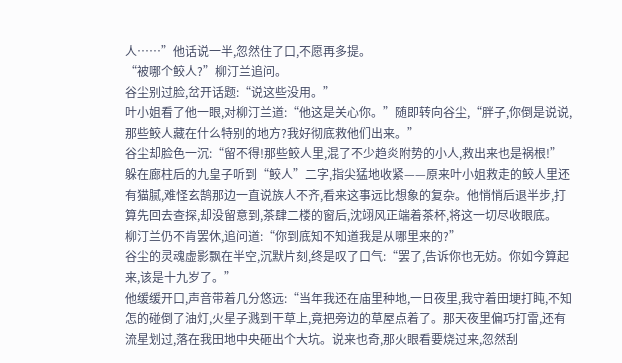人……”他话说一半,忽然住了口,不愿再多提。
“被哪个鲛人?”柳汀兰追问。
谷尘别过脸,岔开话题:“说这些没用。”
叶小姐看了他一眼,对柳汀兰道:“他这是关心你。”随即转向谷尘,“胖子,你倒是说说,那些鲛人藏在什么特别的地方?我好彻底救他们出来。”
谷尘却脸色一沉:“留不得!那些鲛人里,混了不少趋炎附势的小人,救出来也是祸根!”
躲在廊柱后的九皇子听到“鲛人”二字,指尖猛地收紧——原来叶小姐救走的鲛人里还有猫腻,难怪玄鹄那边一直说族人不齐,看来这事远比想象的复杂。他悄悄后退半步,打算先回去查探,却没留意到,茶肆二楼的窗后,沈翊风正端着茶杯,将这一切尽收眼底。
柳汀兰仍不肯罢休,追问道:“你到底知不知道我是从哪里来的?”
谷尘的灵魂虚影飘在半空,沉默片刻,终是叹了口气:“罢了,告诉你也无妨。你如今算起来,该是十九岁了。”
他缓缓开口,声音带着几分悠远:“当年我还在庙里种地,一日夜里,我守着田埂打盹,不知怎的碰倒了油灯,火星子溅到干草上,竟把旁边的草屋点着了。那天夜里偏巧打雷,还有流星划过,落在我田地中央砸出个大坑。说来也奇,那火眼看要烧过来,忽然刮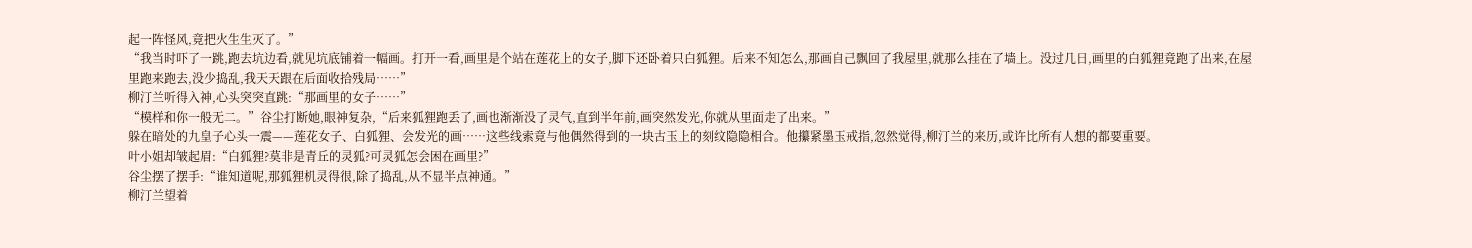起一阵怪风,竟把火生生灭了。”
“我当时吓了一跳,跑去坑边看,就见坑底铺着一幅画。打开一看,画里是个站在莲花上的女子,脚下还卧着只白狐狸。后来不知怎么,那画自己飘回了我屋里,就那么挂在了墙上。没过几日,画里的白狐狸竟跑了出来,在屋里跑来跑去,没少捣乱,我天天跟在后面收拾残局……”
柳汀兰听得入神,心头突突直跳:“那画里的女子……”
“模样和你一般无二。”谷尘打断她,眼神复杂,“后来狐狸跑丢了,画也渐渐没了灵气,直到半年前,画突然发光,你就从里面走了出来。”
躲在暗处的九皇子心头一震——莲花女子、白狐狸、会发光的画……这些线索竟与他偶然得到的一块古玉上的刻纹隐隐相合。他攥紧墨玉戒指,忽然觉得,柳汀兰的来历,或许比所有人想的都要重要。
叶小姐却皱起眉:“白狐狸?莫非是青丘的灵狐?可灵狐怎会困在画里?”
谷尘摆了摆手:“谁知道呢,那狐狸机灵得很,除了捣乱,从不显半点神通。”
柳汀兰望着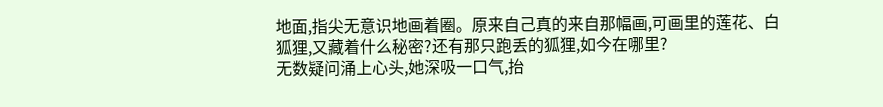地面,指尖无意识地画着圈。原来自己真的来自那幅画,可画里的莲花、白狐狸,又藏着什么秘密?还有那只跑丢的狐狸,如今在哪里?
无数疑问涌上心头,她深吸一口气,抬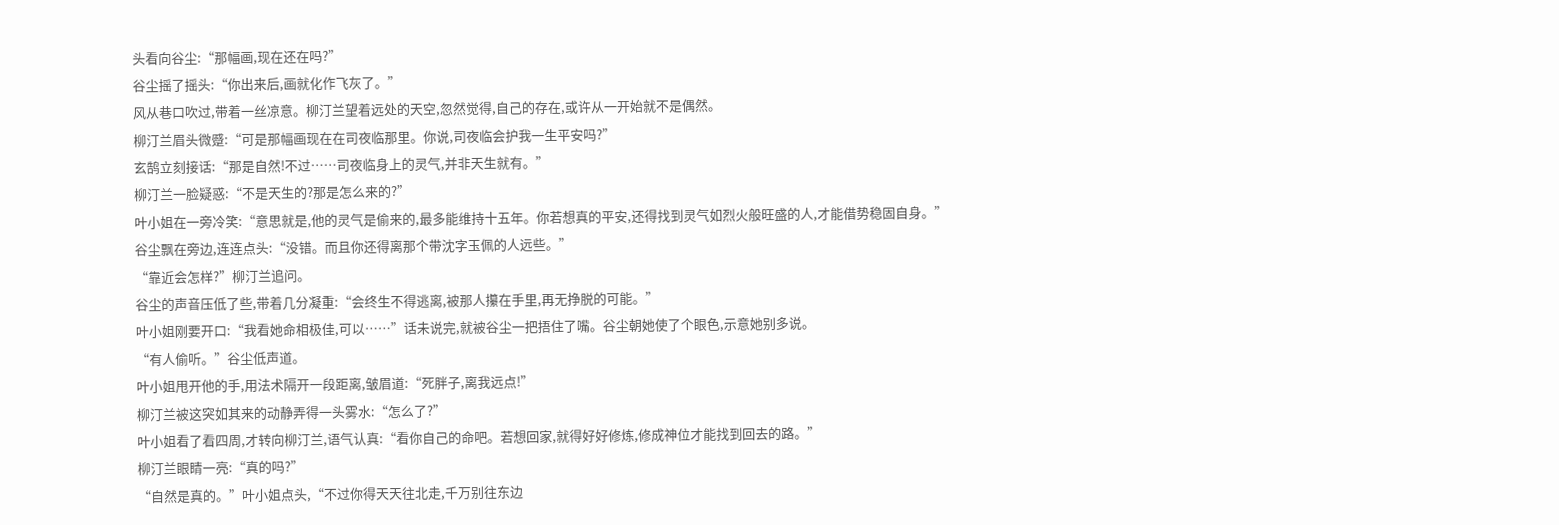头看向谷尘:“那幅画,现在还在吗?”
谷尘摇了摇头:“你出来后,画就化作飞灰了。”
风从巷口吹过,带着一丝凉意。柳汀兰望着远处的天空,忽然觉得,自己的存在,或许从一开始就不是偶然。
柳汀兰眉头微蹙:“可是那幅画现在在司夜临那里。你说,司夜临会护我一生平安吗?”
玄鹄立刻接话:“那是自然!不过……司夜临身上的灵气,并非天生就有。”
柳汀兰一脸疑惑:“不是天生的?那是怎么来的?”
叶小姐在一旁冷笑:“意思就是,他的灵气是偷来的,最多能维持十五年。你若想真的平安,还得找到灵气如烈火般旺盛的人,才能借势稳固自身。”
谷尘飘在旁边,连连点头:“没错。而且你还得离那个带沈字玉佩的人远些。”
“靠近会怎样?”柳汀兰追问。
谷尘的声音压低了些,带着几分凝重:“会终生不得逃离,被那人攥在手里,再无挣脱的可能。”
叶小姐刚要开口:“我看她命相极佳,可以……”话未说完,就被谷尘一把捂住了嘴。谷尘朝她使了个眼色,示意她别多说。
“有人偷听。”谷尘低声道。
叶小姐甩开他的手,用法术隔开一段距离,皱眉道:“死胖子,离我远点!”
柳汀兰被这突如其来的动静弄得一头雾水:“怎么了?”
叶小姐看了看四周,才转向柳汀兰,语气认真:“看你自己的命吧。若想回家,就得好好修炼,修成神位才能找到回去的路。”
柳汀兰眼睛一亮:“真的吗?”
“自然是真的。”叶小姐点头,“不过你得天天往北走,千万别往东边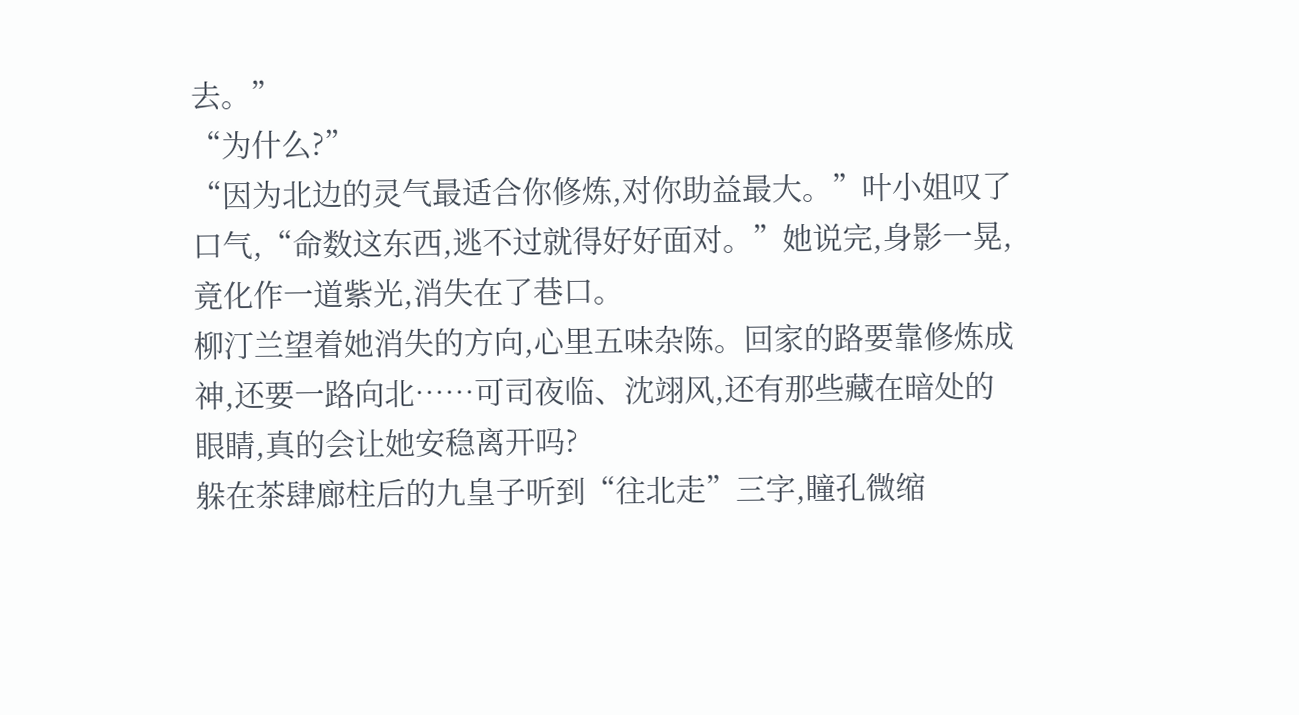去。”
“为什么?”
“因为北边的灵气最适合你修炼,对你助益最大。”叶小姐叹了口气,“命数这东西,逃不过就得好好面对。”她说完,身影一晃,竟化作一道紫光,消失在了巷口。
柳汀兰望着她消失的方向,心里五味杂陈。回家的路要靠修炼成神,还要一路向北……可司夜临、沈翊风,还有那些藏在暗处的眼睛,真的会让她安稳离开吗?
躲在茶肆廊柱后的九皇子听到“往北走”三字,瞳孔微缩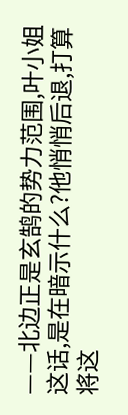——北边正是玄鹄的势力范围,叶小姐这话,是在暗示什么?他悄悄后退,打算将这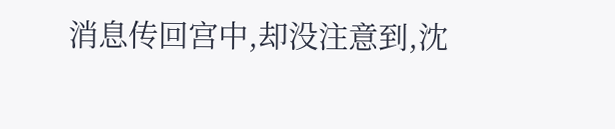消息传回宫中,却没注意到,沈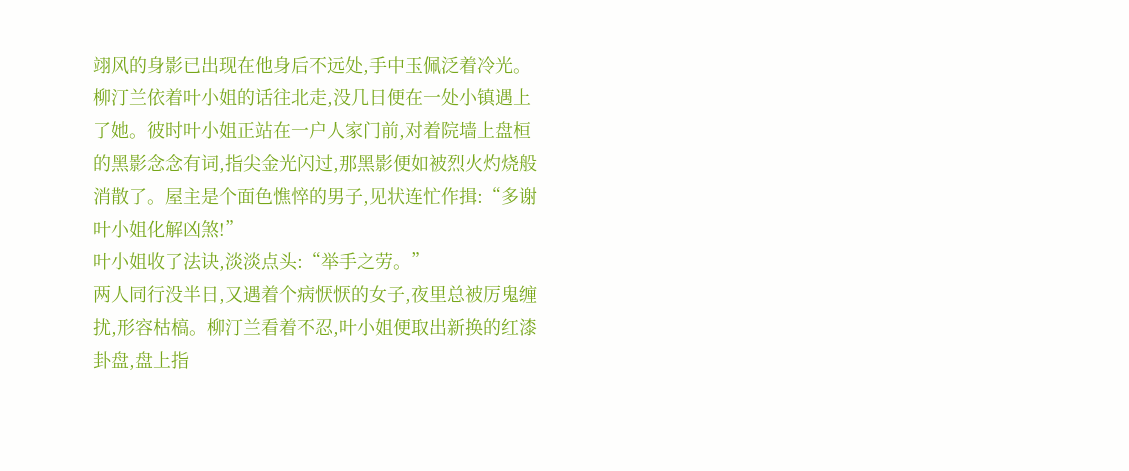翊风的身影已出现在他身后不远处,手中玉佩泛着冷光。
柳汀兰依着叶小姐的话往北走,没几日便在一处小镇遇上了她。彼时叶小姐正站在一户人家门前,对着院墙上盘桓的黑影念念有词,指尖金光闪过,那黑影便如被烈火灼烧般消散了。屋主是个面色憔悴的男子,见状连忙作揖:“多谢叶小姐化解凶煞!”
叶小姐收了法诀,淡淡点头:“举手之劳。”
两人同行没半日,又遇着个病恹恹的女子,夜里总被厉鬼缠扰,形容枯槁。柳汀兰看着不忍,叶小姐便取出新换的红漆卦盘,盘上指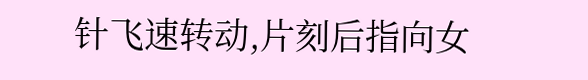针飞速转动,片刻后指向女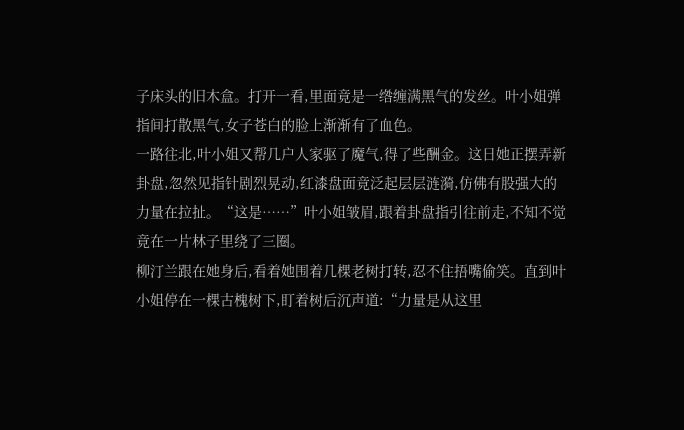子床头的旧木盒。打开一看,里面竟是一绺缠满黑气的发丝。叶小姐弹指间打散黑气,女子苍白的脸上渐渐有了血色。
一路往北,叶小姐又帮几户人家驱了魔气,得了些酬金。这日她正摆弄新卦盘,忽然见指针剧烈晃动,红漆盘面竟泛起层层涟漪,仿佛有股强大的力量在拉扯。“这是……”叶小姐皱眉,跟着卦盘指引往前走,不知不觉竟在一片林子里绕了三圈。
柳汀兰跟在她身后,看着她围着几棵老树打转,忍不住捂嘴偷笑。直到叶小姐停在一棵古槐树下,盯着树后沉声道:“力量是从这里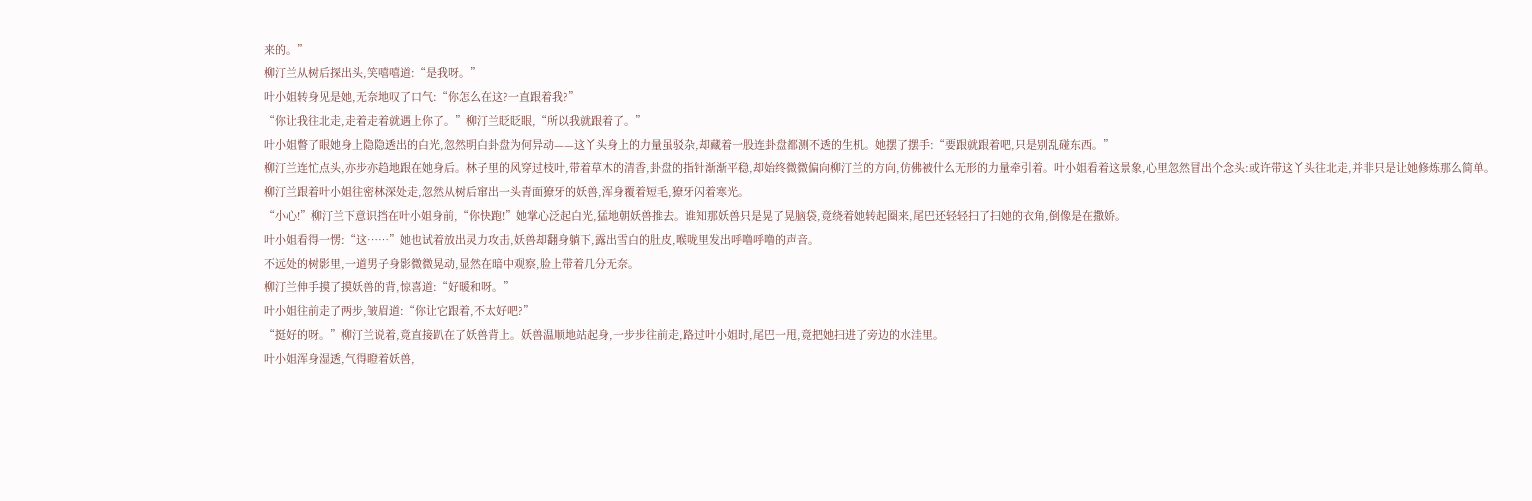来的。”
柳汀兰从树后探出头,笑嘻嘻道:“是我呀。”
叶小姐转身见是她,无奈地叹了口气:“你怎么在这?一直跟着我?”
“你让我往北走,走着走着就遇上你了。”柳汀兰眨眨眼,“所以我就跟着了。”
叶小姐瞥了眼她身上隐隐透出的白光,忽然明白卦盘为何异动——这丫头身上的力量虽驳杂,却藏着一股连卦盘都测不透的生机。她摆了摆手:“要跟就跟着吧,只是别乱碰东西。”
柳汀兰连忙点头,亦步亦趋地跟在她身后。林子里的风穿过枝叶,带着草木的清香,卦盘的指针渐渐平稳,却始终微微偏向柳汀兰的方向,仿佛被什么无形的力量牵引着。叶小姐看着这景象,心里忽然冒出个念头:或许带这丫头往北走,并非只是让她修炼那么简单。
柳汀兰跟着叶小姐往密林深处走,忽然从树后窜出一头青面獠牙的妖兽,浑身覆着短毛,獠牙闪着寒光。
“小心!”柳汀兰下意识挡在叶小姐身前,“你快跑!”她掌心泛起白光,猛地朝妖兽推去。谁知那妖兽只是晃了晃脑袋,竟绕着她转起圈来,尾巴还轻轻扫了扫她的衣角,倒像是在撒娇。
叶小姐看得一愣:“这……”她也试着放出灵力攻击,妖兽却翻身躺下,露出雪白的肚皮,喉咙里发出呼噜呼噜的声音。
不远处的树影里,一道男子身影微微晃动,显然在暗中观察,脸上带着几分无奈。
柳汀兰伸手摸了摸妖兽的背,惊喜道:“好暖和呀。”
叶小姐往前走了两步,皱眉道:“你让它跟着,不太好吧?”
“挺好的呀。”柳汀兰说着,竟直接趴在了妖兽背上。妖兽温顺地站起身,一步步往前走,路过叶小姐时,尾巴一甩,竟把她扫进了旁边的水洼里。
叶小姐浑身湿透,气得瞪着妖兽,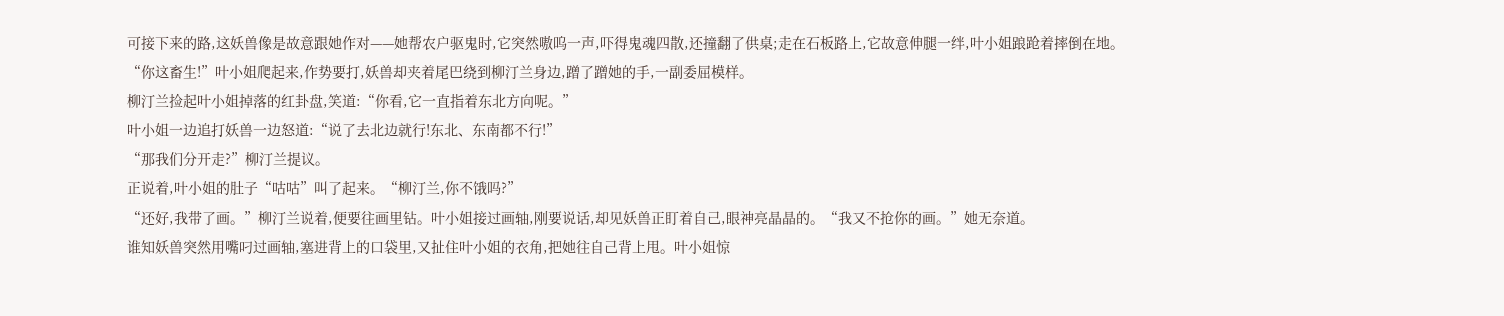可接下来的路,这妖兽像是故意跟她作对——她帮农户驱鬼时,它突然嗷呜一声,吓得鬼魂四散,还撞翻了供桌;走在石板路上,它故意伸腿一绊,叶小姐踉跄着摔倒在地。
“你这畜生!”叶小姐爬起来,作势要打,妖兽却夹着尾巴绕到柳汀兰身边,蹭了蹭她的手,一副委屈模样。
柳汀兰捡起叶小姐掉落的红卦盘,笑道:“你看,它一直指着东北方向呢。”
叶小姐一边追打妖兽一边怒道:“说了去北边就行!东北、东南都不行!”
“那我们分开走?”柳汀兰提议。
正说着,叶小姐的肚子“咕咕”叫了起来。“柳汀兰,你不饿吗?”
“还好,我带了画。”柳汀兰说着,便要往画里钻。叶小姐接过画轴,刚要说话,却见妖兽正盯着自己,眼神亮晶晶的。“我又不抢你的画。”她无奈道。
谁知妖兽突然用嘴叼过画轴,塞进背上的口袋里,又扯住叶小姐的衣角,把她往自己背上甩。叶小姐惊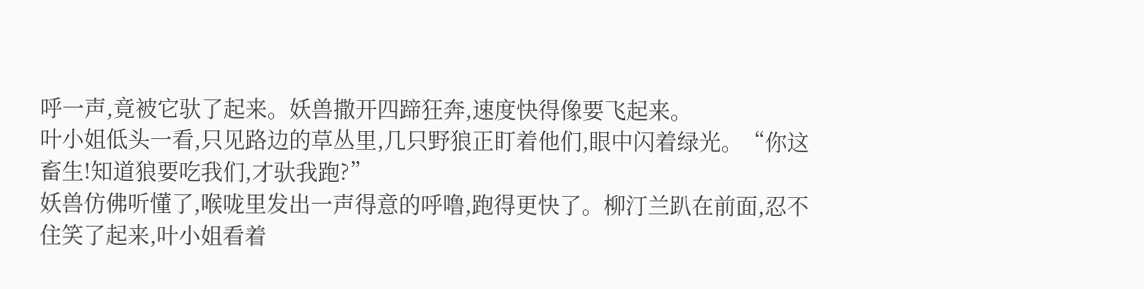呼一声,竟被它驮了起来。妖兽撒开四蹄狂奔,速度快得像要飞起来。
叶小姐低头一看,只见路边的草丛里,几只野狼正盯着他们,眼中闪着绿光。“你这畜生!知道狼要吃我们,才驮我跑?”
妖兽仿佛听懂了,喉咙里发出一声得意的呼噜,跑得更快了。柳汀兰趴在前面,忍不住笑了起来,叶小姐看着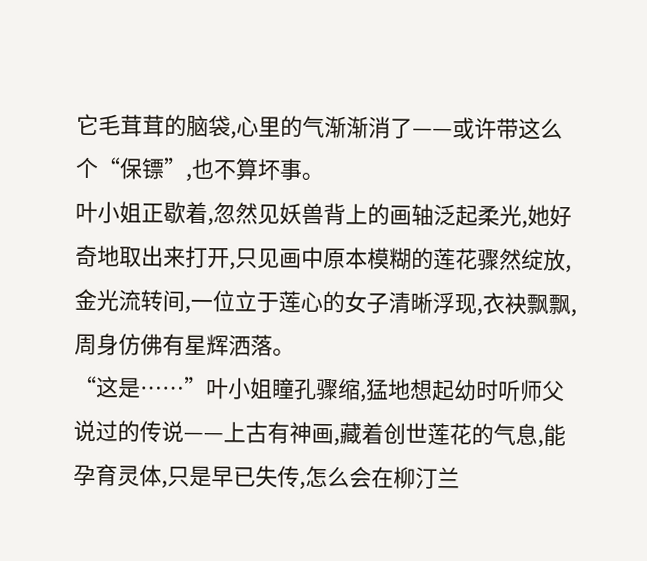它毛茸茸的脑袋,心里的气渐渐消了——或许带这么个“保镖”,也不算坏事。
叶小姐正歇着,忽然见妖兽背上的画轴泛起柔光,她好奇地取出来打开,只见画中原本模糊的莲花骤然绽放,金光流转间,一位立于莲心的女子清晰浮现,衣袂飘飘,周身仿佛有星辉洒落。
“这是……”叶小姐瞳孔骤缩,猛地想起幼时听师父说过的传说——上古有神画,藏着创世莲花的气息,能孕育灵体,只是早已失传,怎么会在柳汀兰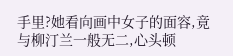手里?她看向画中女子的面容,竟与柳汀兰一般无二,心头顿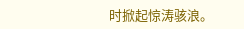时掀起惊涛骇浪。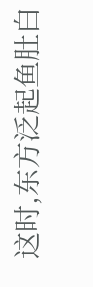这时,东方泛起鱼肚白